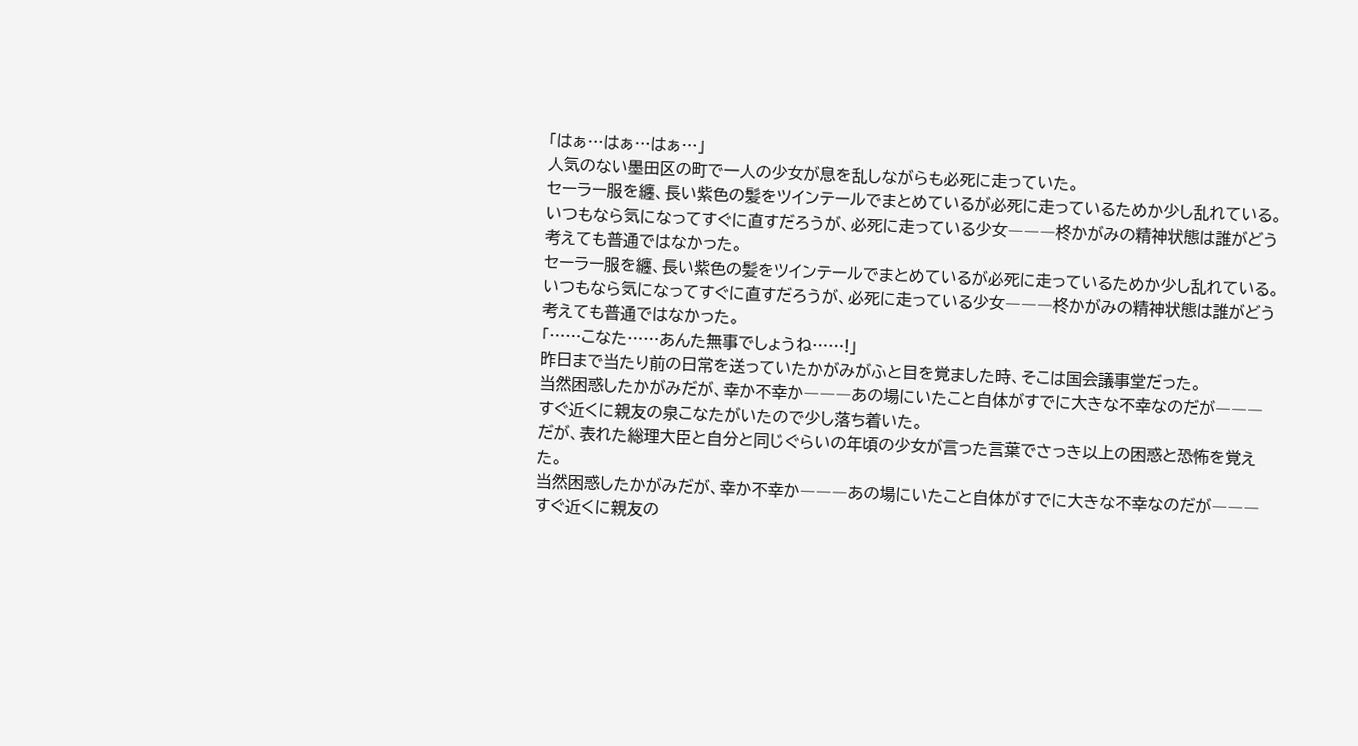「はぁ…はぁ…はぁ…」
人気のない墨田区の町で一人の少女が息を乱しながらも必死に走っていた。
セーラー服を纏、長い紫色の髪をツインテールでまとめているが必死に走っているためか少し乱れている。
いつもなら気になってすぐに直すだろうが、必死に走っている少女―――柊かがみの精神状態は誰がどう考えても普通ではなかった。
セーラー服を纏、長い紫色の髪をツインテールでまとめているが必死に走っているためか少し乱れている。
いつもなら気になってすぐに直すだろうが、必死に走っている少女―――柊かがみの精神状態は誰がどう考えても普通ではなかった。
「……こなた……あんた無事でしょうね……!」
昨日まで当たり前の日常を送っていたかがみがふと目を覚ました時、そこは国会議事堂だった。
当然困惑したかがみだが、幸か不幸か―――あの場にいたこと自体がすでに大きな不幸なのだが―――すぐ近くに親友の泉こなたがいたので少し落ち着いた。
だが、表れた総理大臣と自分と同じぐらいの年頃の少女が言った言葉でさっき以上の困惑と恐怖を覚えた。
当然困惑したかがみだが、幸か不幸か―――あの場にいたこと自体がすでに大きな不幸なのだが―――すぐ近くに親友の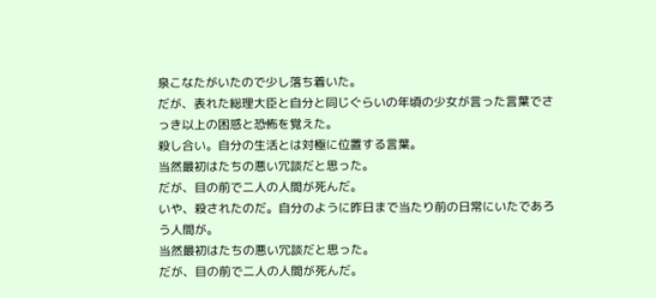泉こなたがいたので少し落ち着いた。
だが、表れた総理大臣と自分と同じぐらいの年頃の少女が言った言葉でさっき以上の困惑と恐怖を覚えた。
殺し合い。自分の生活とは対極に位置する言葉。
当然最初はたちの悪い冗談だと思った。
だが、目の前で二人の人間が死んだ。
いや、殺されたのだ。自分のように昨日まで当たり前の日常にいたであろう人間が。
当然最初はたちの悪い冗談だと思った。
だが、目の前で二人の人間が死んだ。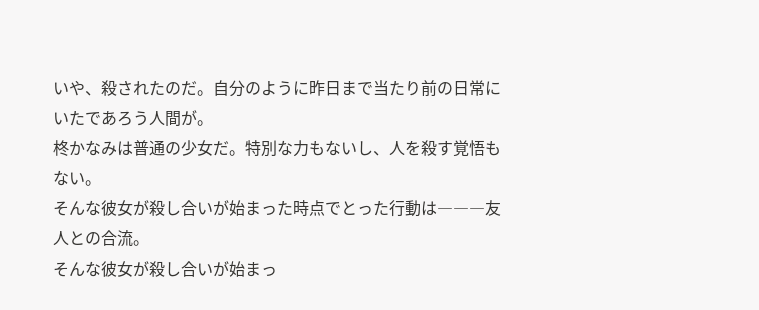いや、殺されたのだ。自分のように昨日まで当たり前の日常にいたであろう人間が。
柊かなみは普通の少女だ。特別な力もないし、人を殺す覚悟もない。
そんな彼女が殺し合いが始まった時点でとった行動は―――友人との合流。
そんな彼女が殺し合いが始まっ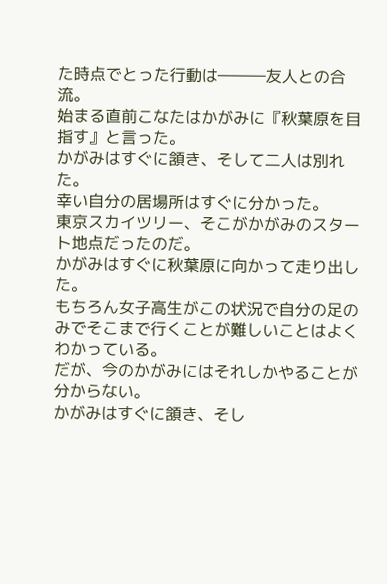た時点でとった行動は―――友人との合流。
始まる直前こなたはかがみに『秋葉原を目指す』と言った。
かがみはすぐに頷き、そして二人は別れた。
幸い自分の居場所はすぐに分かった。
東京スカイツリー、そこがかがみのスタート地点だったのだ。
かがみはすぐに秋葉原に向かって走り出した。
もちろん女子高生がこの状況で自分の足のみでそこまで行くことが難しいことはよくわかっている。
だが、今のかがみにはそれしかやることが分からない。
かがみはすぐに頷き、そし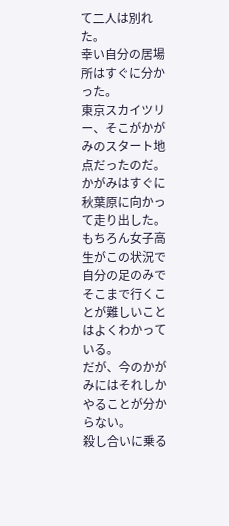て二人は別れた。
幸い自分の居場所はすぐに分かった。
東京スカイツリー、そこがかがみのスタート地点だったのだ。
かがみはすぐに秋葉原に向かって走り出した。
もちろん女子高生がこの状況で自分の足のみでそこまで行くことが難しいことはよくわかっている。
だが、今のかがみにはそれしかやることが分からない。
殺し合いに乗る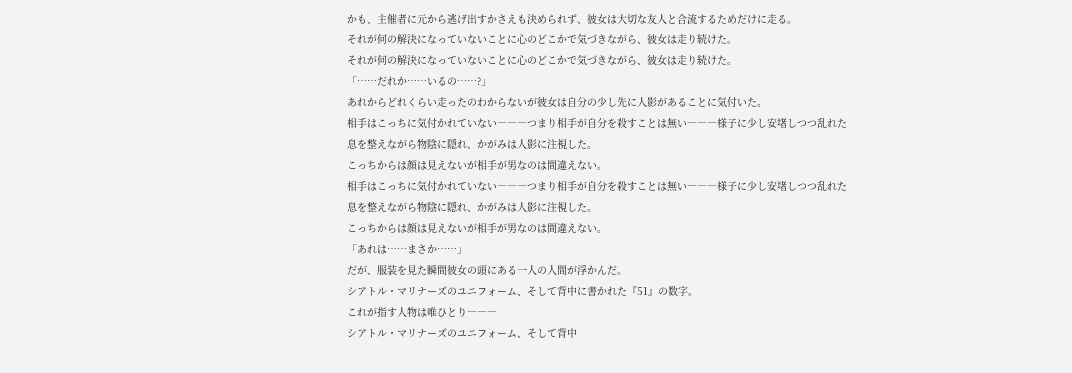かも、主催者に元から逃げ出すかさえも決められず、彼女は大切な友人と合流するためだけに走る。
それが何の解決になっていないことに心のどこかで気づきながら、彼女は走り続けた。
それが何の解決になっていないことに心のどこかで気づきながら、彼女は走り続けた。
「……だれか……いるの……?」
あれからどれくらい走ったのわからないが彼女は自分の少し先に人影があることに気付いた。
相手はこっちに気付かれていない―――つまり相手が自分を殺すことは無い―――様子に少し安堵しつつ乱れた息を整えながら物陰に隠れ、かがみは人影に注視した。
こっちからは顔は見えないが相手が男なのは間違えない。
相手はこっちに気付かれていない―――つまり相手が自分を殺すことは無い―――様子に少し安堵しつつ乱れた息を整えながら物陰に隠れ、かがみは人影に注視した。
こっちからは顔は見えないが相手が男なのは間違えない。
「あれは……まさか……」
だが、服装を見た瞬間彼女の頭にある一人の人間が浮かんだ。
シアトル・マリナーズのユニフォーム、そして背中に書かれた『51』の数字。
これが指す人物は唯ひとり―――
シアトル・マリナーズのユニフォーム、そして背中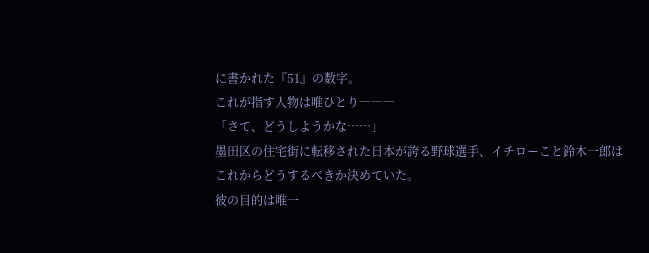に書かれた『51』の数字。
これが指す人物は唯ひとり―――
「さて、どうしようかな……」
墨田区の住宅街に転移された日本が誇る野球選手、イチローこと鈴木一郎はこれからどうするべきか決めていた。
彼の目的は唯一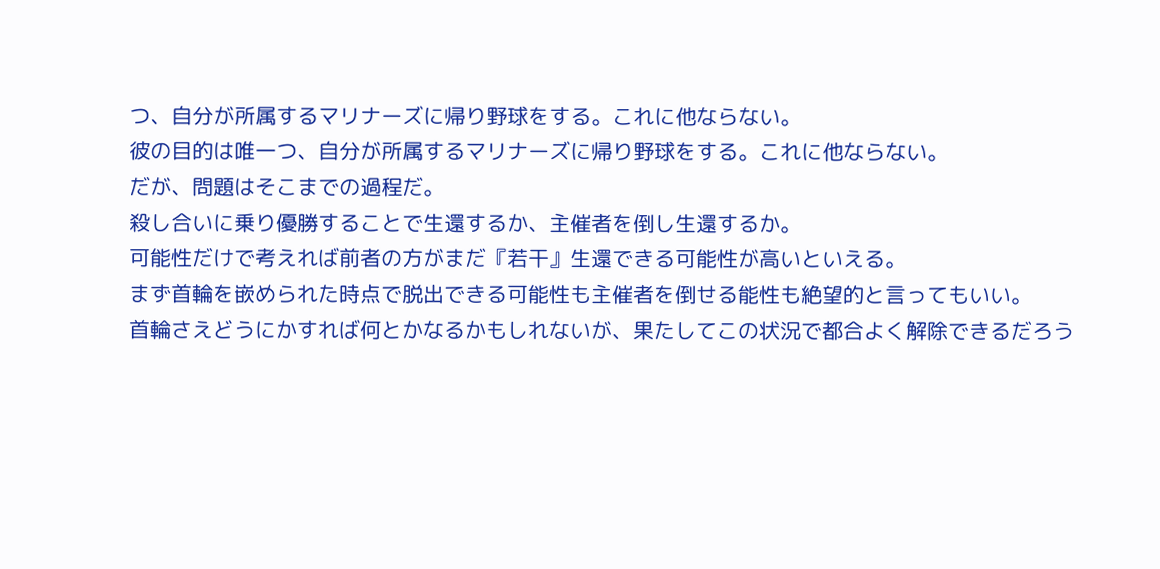つ、自分が所属するマリナーズに帰り野球をする。これに他ならない。
彼の目的は唯一つ、自分が所属するマリナーズに帰り野球をする。これに他ならない。
だが、問題はそこまでの過程だ。
殺し合いに乗り優勝することで生還するか、主催者を倒し生還するか。
可能性だけで考えれば前者の方がまだ『若干』生還できる可能性が高いといえる。
まず首輪を嵌められた時点で脱出できる可能性も主催者を倒せる能性も絶望的と言ってもいい。
首輪さえどうにかすれば何とかなるかもしれないが、果たしてこの状況で都合よく解除できるだろう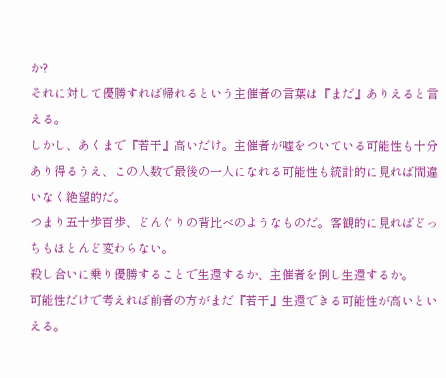か?
それに対して優勝すれば帰れるという主催者の言葉は『まだ』ありえると言える。
しかし、あくまで『若干』高いだけ。主催者が嘘をついている可能性も十分あり得るうえ、この人数で最後の一人になれる可能性も統計的に見れば間違いなく絶望的だ。
つまり五十歩百歩、どんぐりの背比べのようなものだ。客観的に見ればどっちもほとんど変わらない。
殺し合いに乗り優勝することで生還するか、主催者を倒し生還するか。
可能性だけで考えれば前者の方がまだ『若干』生還できる可能性が高いといえる。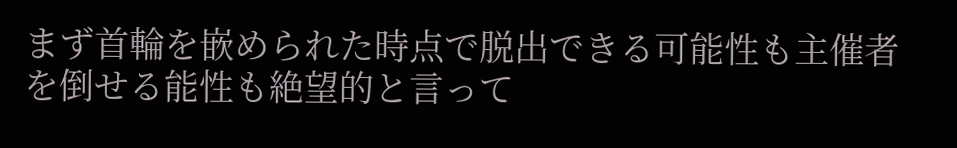まず首輪を嵌められた時点で脱出できる可能性も主催者を倒せる能性も絶望的と言って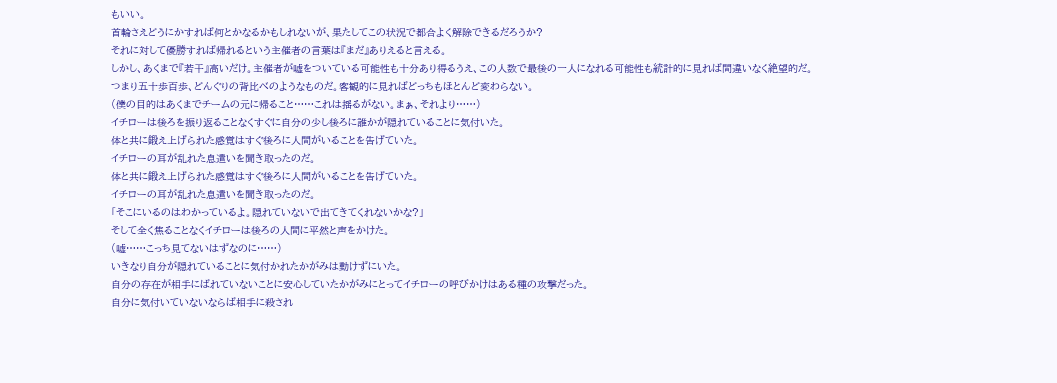もいい。
首輪さえどうにかすれば何とかなるかもしれないが、果たしてこの状況で都合よく解除できるだろうか?
それに対して優勝すれば帰れるという主催者の言葉は『まだ』ありえると言える。
しかし、あくまで『若干』高いだけ。主催者が嘘をついている可能性も十分あり得るうえ、この人数で最後の一人になれる可能性も統計的に見れば間違いなく絶望的だ。
つまり五十歩百歩、どんぐりの背比べのようなものだ。客観的に見ればどっちもほとんど変わらない。
(僕の目的はあくまでチームの元に帰ること……これは揺るがない。まぁ、それより……)
イチローは後ろを振り返ることなくすぐに自分の少し後ろに誰かが隠れていることに気付いた。
体と共に鍛え上げられた感覚はすぐ後ろに人間がいることを告げていた。
イチローの耳が乱れた息遣いを聞き取ったのだ。
体と共に鍛え上げられた感覚はすぐ後ろに人間がいることを告げていた。
イチローの耳が乱れた息遣いを聞き取ったのだ。
「そこにいるのはわかっているよ。隠れていないで出てきてくれないかな?」
そして全く焦ることなくイチローは後ろの人間に平然と声をかけた。
(嘘……こっち見てないはずなのに……)
いきなり自分が隠れていることに気付かれたかがみは動けずにいた。
自分の存在が相手にばれていないことに安心していたかがみにとってイチローの呼びかけはある種の攻撃だった。
自分に気付いていないならば相手に殺され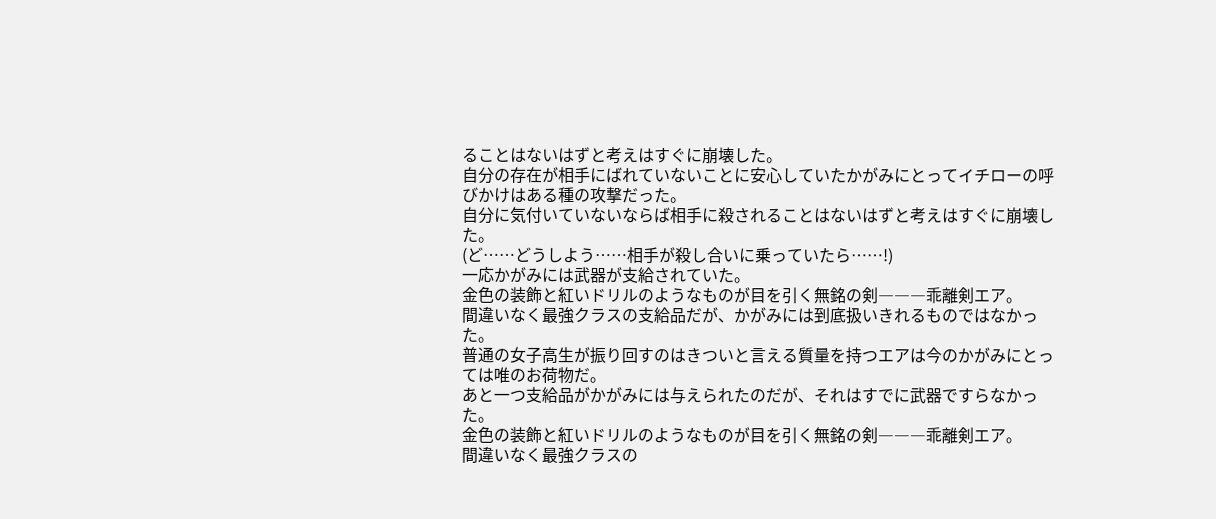ることはないはずと考えはすぐに崩壊した。
自分の存在が相手にばれていないことに安心していたかがみにとってイチローの呼びかけはある種の攻撃だった。
自分に気付いていないならば相手に殺されることはないはずと考えはすぐに崩壊した。
(ど……どうしよう……相手が殺し合いに乗っていたら……!)
一応かがみには武器が支給されていた。
金色の装飾と紅いドリルのようなものが目を引く無銘の剣―――乖離剣エア。
間違いなく最強クラスの支給品だが、かがみには到底扱いきれるものではなかった。
普通の女子高生が振り回すのはきついと言える質量を持つエアは今のかがみにとっては唯のお荷物だ。
あと一つ支給品がかがみには与えられたのだが、それはすでに武器ですらなかった。
金色の装飾と紅いドリルのようなものが目を引く無銘の剣―――乖離剣エア。
間違いなく最強クラスの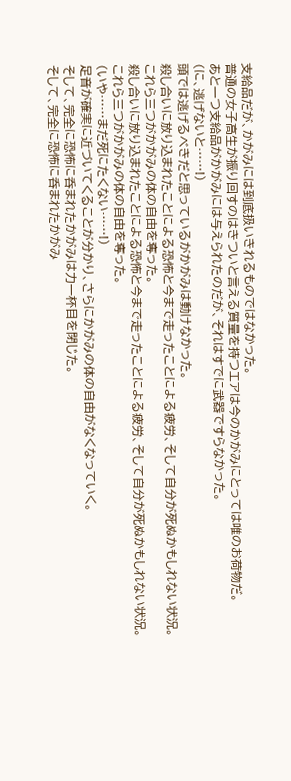支給品だが、かがみには到底扱いきれるものではなかった。
普通の女子高生が振り回すのはきついと言える質量を持つエアは今のかがみにとっては唯のお荷物だ。
あと一つ支給品がかがみには与えられたのだが、それはすでに武器ですらなかった。
(に、逃げないと……!)
頭では逃げるべきだと思っているがかがみは動けなかった。
殺し合いに放り込まれたことによる恐怖と今まで走ったことによる疲労、そして自分が死ぬかもしれない状況。
これら三つがかがみの体の自由を奪った。
殺し合いに放り込まれたことによる恐怖と今まで走ったことによる疲労、そして自分が死ぬかもしれない状況。
これら三つがかがみの体の自由を奪った。
(いや……まだ死にたくない……!)
足音が確実に近づいてくることが分かり、さらにかがみの体の自由がなくなっていく。
そして、完全に恐怖に呑まれたかがみは力一杯目を閉じた。
そして、完全に恐怖に呑まれたかがみ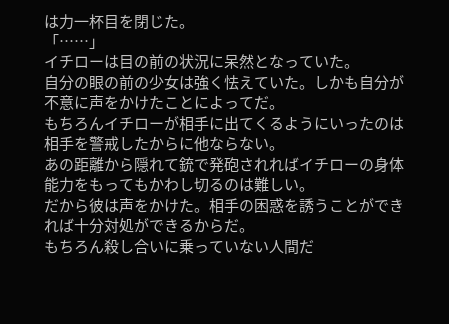は力一杯目を閉じた。
「……」
イチローは目の前の状況に呆然となっていた。
自分の眼の前の少女は強く怯えていた。しかも自分が不意に声をかけたことによってだ。
もちろんイチローが相手に出てくるようにいったのは相手を警戒したからに他ならない。
あの距離から隠れて銃で発砲されればイチローの身体能力をもってもかわし切るのは難しい。
だから彼は声をかけた。相手の困惑を誘うことができれば十分対処ができるからだ。
もちろん殺し合いに乗っていない人間だ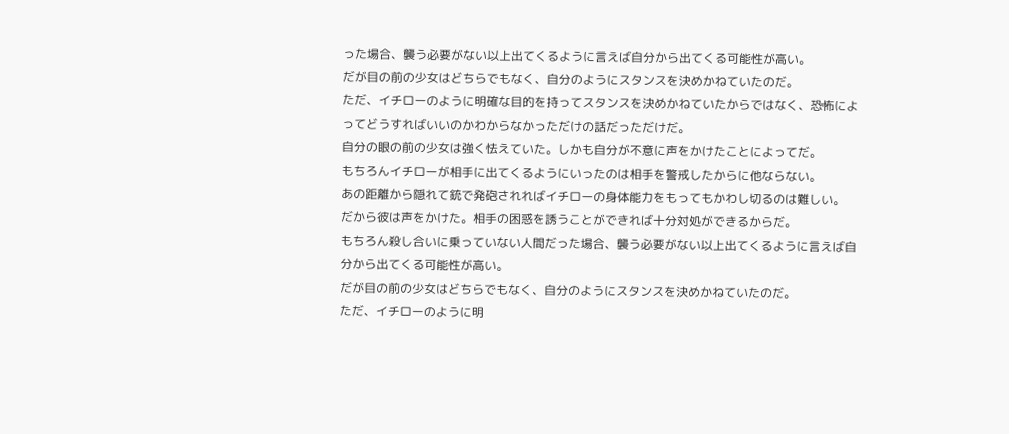った場合、襲う必要がない以上出てくるように言えば自分から出てくる可能性が高い。
だが目の前の少女はどちらでもなく、自分のようにスタンスを決めかねていたのだ。
ただ、イチローのように明確な目的を持ってスタンスを決めかねていたからではなく、恐怖によってどうすればいいのかわからなかっただけの話だっただけだ。
自分の眼の前の少女は強く怯えていた。しかも自分が不意に声をかけたことによってだ。
もちろんイチローが相手に出てくるようにいったのは相手を警戒したからに他ならない。
あの距離から隠れて銃で発砲されればイチローの身体能力をもってもかわし切るのは難しい。
だから彼は声をかけた。相手の困惑を誘うことができれば十分対処ができるからだ。
もちろん殺し合いに乗っていない人間だった場合、襲う必要がない以上出てくるように言えば自分から出てくる可能性が高い。
だが目の前の少女はどちらでもなく、自分のようにスタンスを決めかねていたのだ。
ただ、イチローのように明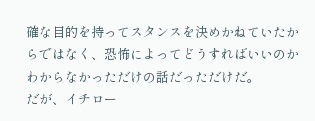確な目的を持ってスタンスを決めかねていたからではなく、恐怖によってどうすればいいのかわからなかっただけの話だっただけだ。
だが、イチロー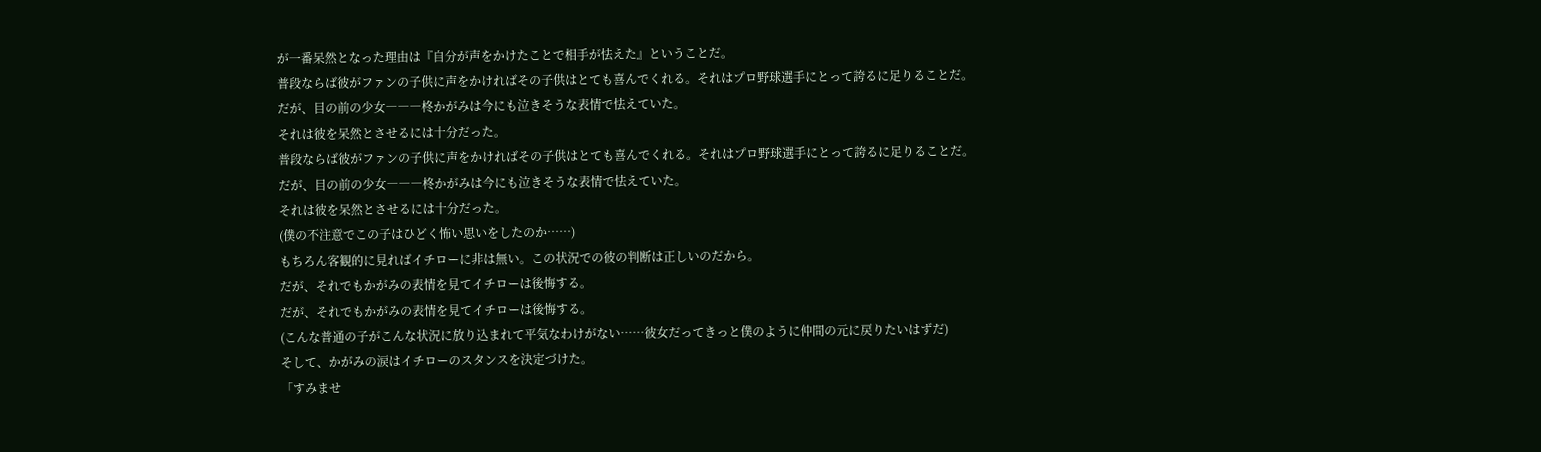が一番呆然となった理由は『自分が声をかけたことで相手が怯えた』ということだ。
普段ならば彼がファンの子供に声をかければその子供はとても喜んでくれる。それはプロ野球選手にとって誇るに足りることだ。
だが、目の前の少女―――柊かがみは今にも泣きそうな表情で怯えていた。
それは彼を呆然とさせるには十分だった。
普段ならば彼がファンの子供に声をかければその子供はとても喜んでくれる。それはプロ野球選手にとって誇るに足りることだ。
だが、目の前の少女―――柊かがみは今にも泣きそうな表情で怯えていた。
それは彼を呆然とさせるには十分だった。
(僕の不注意でこの子はひどく怖い思いをしたのか……)
もちろん客観的に見ればイチローに非は無い。この状況での彼の判断は正しいのだから。
だが、それでもかがみの表情を見てイチローは後悔する。
だが、それでもかがみの表情を見てイチローは後悔する。
(こんな普通の子がこんな状況に放り込まれて平気なわけがない……彼女だってきっと僕のように仲間の元に戻りたいはずだ)
そして、かがみの涙はイチローのスタンスを決定づけた。
「すみませ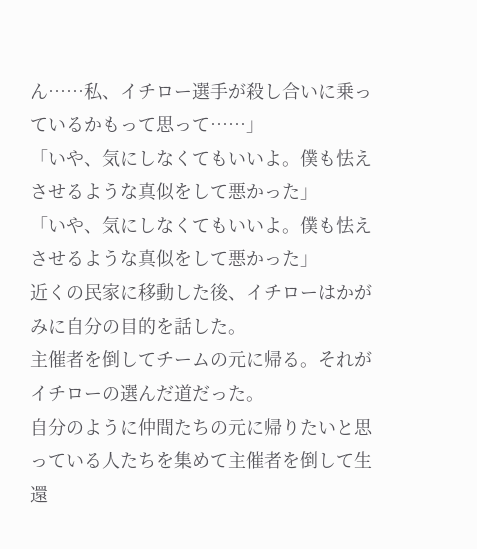ん……私、イチロー選手が殺し合いに乗っているかもって思って……」
「いや、気にしなくてもいいよ。僕も怯えさせるような真似をして悪かった」
「いや、気にしなくてもいいよ。僕も怯えさせるような真似をして悪かった」
近くの民家に移動した後、イチローはかがみに自分の目的を話した。
主催者を倒してチームの元に帰る。それがイチローの選んだ道だった。
自分のように仲間たちの元に帰りたいと思っている人たちを集めて主催者を倒して生還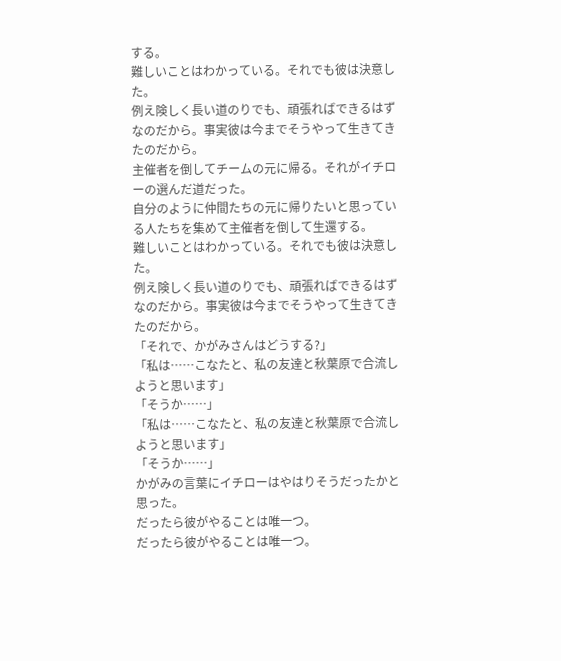する。
難しいことはわかっている。それでも彼は決意した。
例え険しく長い道のりでも、頑張ればできるはずなのだから。事実彼は今までそうやって生きてきたのだから。
主催者を倒してチームの元に帰る。それがイチローの選んだ道だった。
自分のように仲間たちの元に帰りたいと思っている人たちを集めて主催者を倒して生還する。
難しいことはわかっている。それでも彼は決意した。
例え険しく長い道のりでも、頑張ればできるはずなのだから。事実彼は今までそうやって生きてきたのだから。
「それで、かがみさんはどうする?」
「私は……こなたと、私の友達と秋葉原で合流しようと思います」
「そうか……」
「私は……こなたと、私の友達と秋葉原で合流しようと思います」
「そうか……」
かがみの言葉にイチローはやはりそうだったかと思った。
だったら彼がやることは唯一つ。
だったら彼がやることは唯一つ。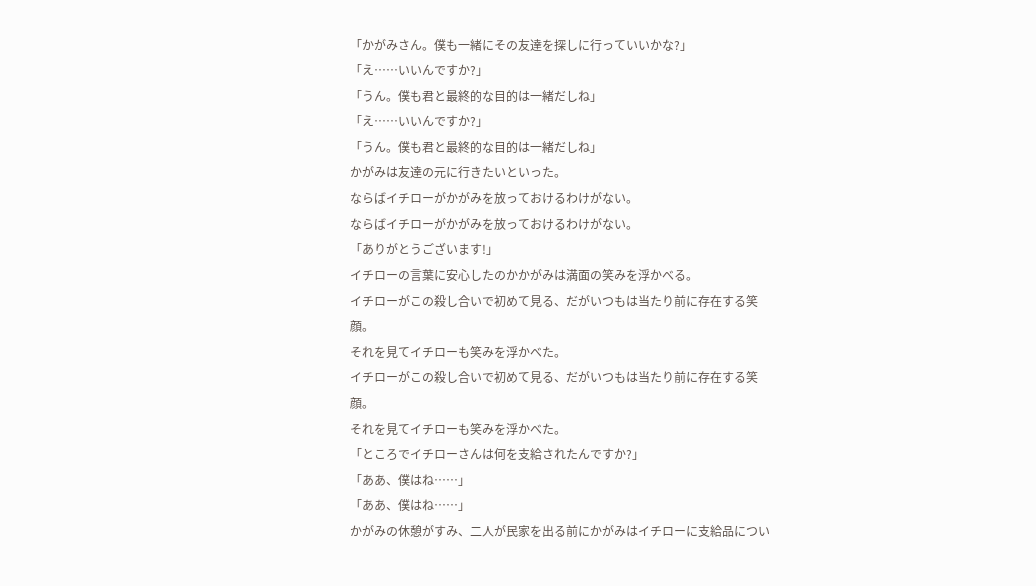「かがみさん。僕も一緒にその友達を探しに行っていいかな?」
「え……いいんですか?」
「うん。僕も君と最終的な目的は一緒だしね」
「え……いいんですか?」
「うん。僕も君と最終的な目的は一緒だしね」
かがみは友達の元に行きたいといった。
ならばイチローがかがみを放っておけるわけがない。
ならばイチローがかがみを放っておけるわけがない。
「ありがとうございます!」
イチローの言葉に安心したのかかがみは満面の笑みを浮かべる。
イチローがこの殺し合いで初めて見る、だがいつもは当たり前に存在する笑顔。
それを見てイチローも笑みを浮かべた。
イチローがこの殺し合いで初めて見る、だがいつもは当たり前に存在する笑顔。
それを見てイチローも笑みを浮かべた。
「ところでイチローさんは何を支給されたんですか?」
「ああ、僕はね……」
「ああ、僕はね……」
かがみの休憩がすみ、二人が民家を出る前にかがみはイチローに支給品につい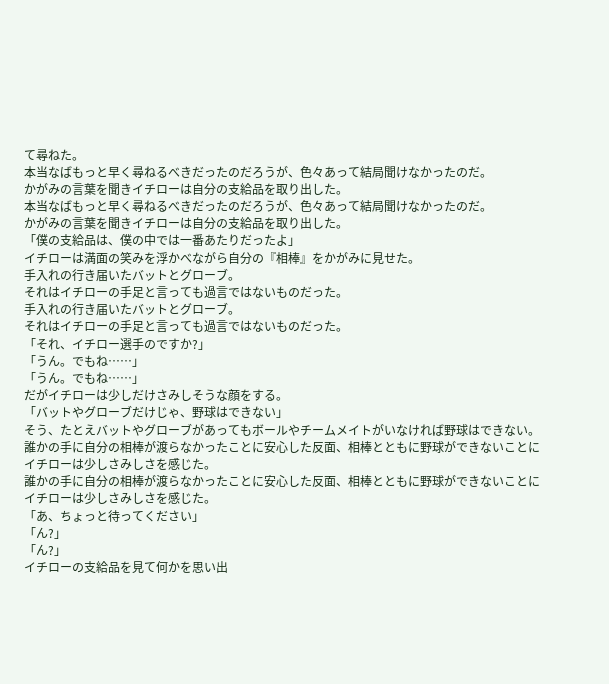て尋ねた。
本当なばもっと早く尋ねるべきだったのだろうが、色々あって結局聞けなかったのだ。
かがみの言葉を聞きイチローは自分の支給品を取り出した。
本当なばもっと早く尋ねるべきだったのだろうが、色々あって結局聞けなかったのだ。
かがみの言葉を聞きイチローは自分の支給品を取り出した。
「僕の支給品は、僕の中では一番あたりだったよ」
イチローは満面の笑みを浮かべながら自分の『相棒』をかがみに見せた。
手入れの行き届いたバットとグローブ。
それはイチローの手足と言っても過言ではないものだった。
手入れの行き届いたバットとグローブ。
それはイチローの手足と言っても過言ではないものだった。
「それ、イチロー選手のですか?」
「うん。でもね……」
「うん。でもね……」
だがイチローは少しだけさみしそうな顔をする。
「バットやグローブだけじゃ、野球はできない」
そう、たとえバットやグローブがあってもボールやチームメイトがいなければ野球はできない。
誰かの手に自分の相棒が渡らなかったことに安心した反面、相棒とともに野球ができないことにイチローは少しさみしさを感じた。
誰かの手に自分の相棒が渡らなかったことに安心した反面、相棒とともに野球ができないことにイチローは少しさみしさを感じた。
「あ、ちょっと待ってください」
「ん?」
「ん?」
イチローの支給品を見て何かを思い出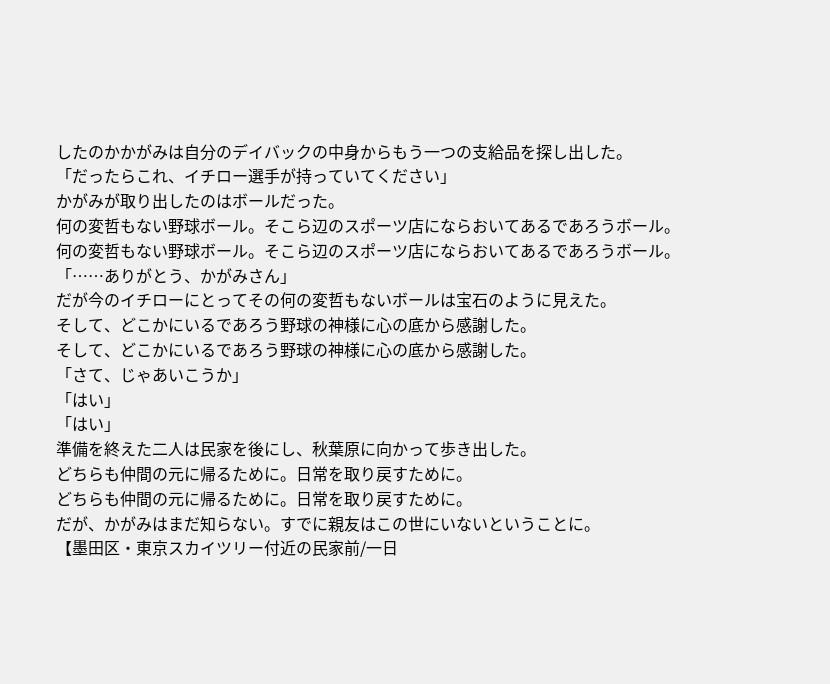したのかかがみは自分のデイバックの中身からもう一つの支給品を探し出した。
「だったらこれ、イチロー選手が持っていてください」
かがみが取り出したのはボールだった。
何の変哲もない野球ボール。そこら辺のスポーツ店にならおいてあるであろうボール。
何の変哲もない野球ボール。そこら辺のスポーツ店にならおいてあるであろうボール。
「……ありがとう、かがみさん」
だが今のイチローにとってその何の変哲もないボールは宝石のように見えた。
そして、どこかにいるであろう野球の神様に心の底から感謝した。
そして、どこかにいるであろう野球の神様に心の底から感謝した。
「さて、じゃあいこうか」
「はい」
「はい」
準備を終えた二人は民家を後にし、秋葉原に向かって歩き出した。
どちらも仲間の元に帰るために。日常を取り戻すために。
どちらも仲間の元に帰るために。日常を取り戻すために。
だが、かがみはまだ知らない。すでに親友はこの世にいないということに。
【墨田区・東京スカイツリー付近の民家前/一日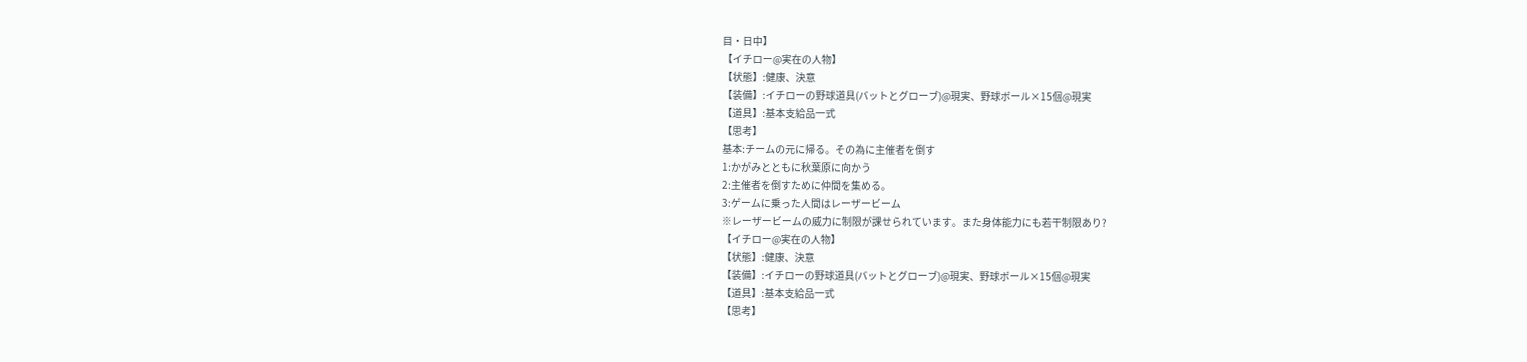目・日中】
【イチロー@実在の人物】
【状態】:健康、決意
【装備】:イチローの野球道具(バットとグローブ)@現実、野球ボール×15個@現実
【道具】:基本支給品一式
【思考】
基本:チームの元に帰る。その為に主催者を倒す
1:かがみとともに秋葉原に向かう
2:主催者を倒すために仲間を集める。
3:ゲームに乗った人間はレーザービーム
※レーザービームの威力に制限が課せられています。また身体能力にも若干制限あり?
【イチロー@実在の人物】
【状態】:健康、決意
【装備】:イチローの野球道具(バットとグローブ)@現実、野球ボール×15個@現実
【道具】:基本支給品一式
【思考】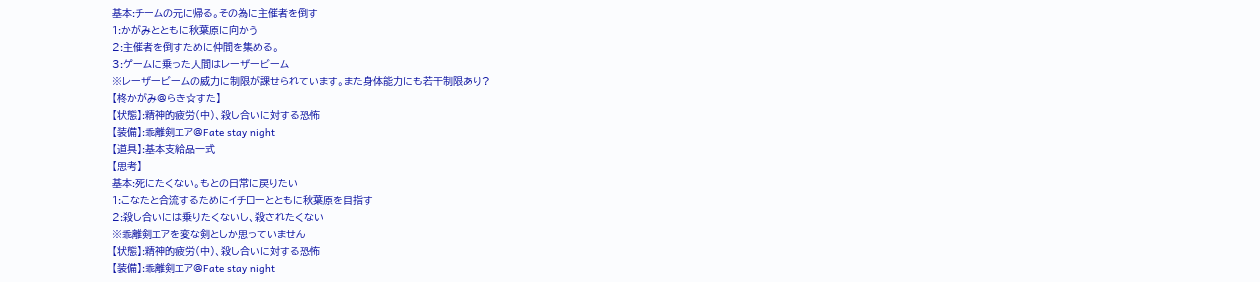基本:チームの元に帰る。その為に主催者を倒す
1:かがみとともに秋葉原に向かう
2:主催者を倒すために仲間を集める。
3:ゲームに乗った人間はレーザービーム
※レーザービームの威力に制限が課せられています。また身体能力にも若干制限あり?
【柊かがみ@らき☆すた】
【状態】:精神的疲労(中)、殺し合いに対する恐怖
【装備】:乖離剣エア@Fate stay night
【道具】:基本支給品一式
【思考】
基本:死にたくない。もとの日常に戻りたい
1:こなたと合流するためにイチローとともに秋葉原を目指す
2:殺し合いには乗りたくないし、殺されたくない
※乖離剣エアを変な剣としか思っていません
【状態】:精神的疲労(中)、殺し合いに対する恐怖
【装備】:乖離剣エア@Fate stay night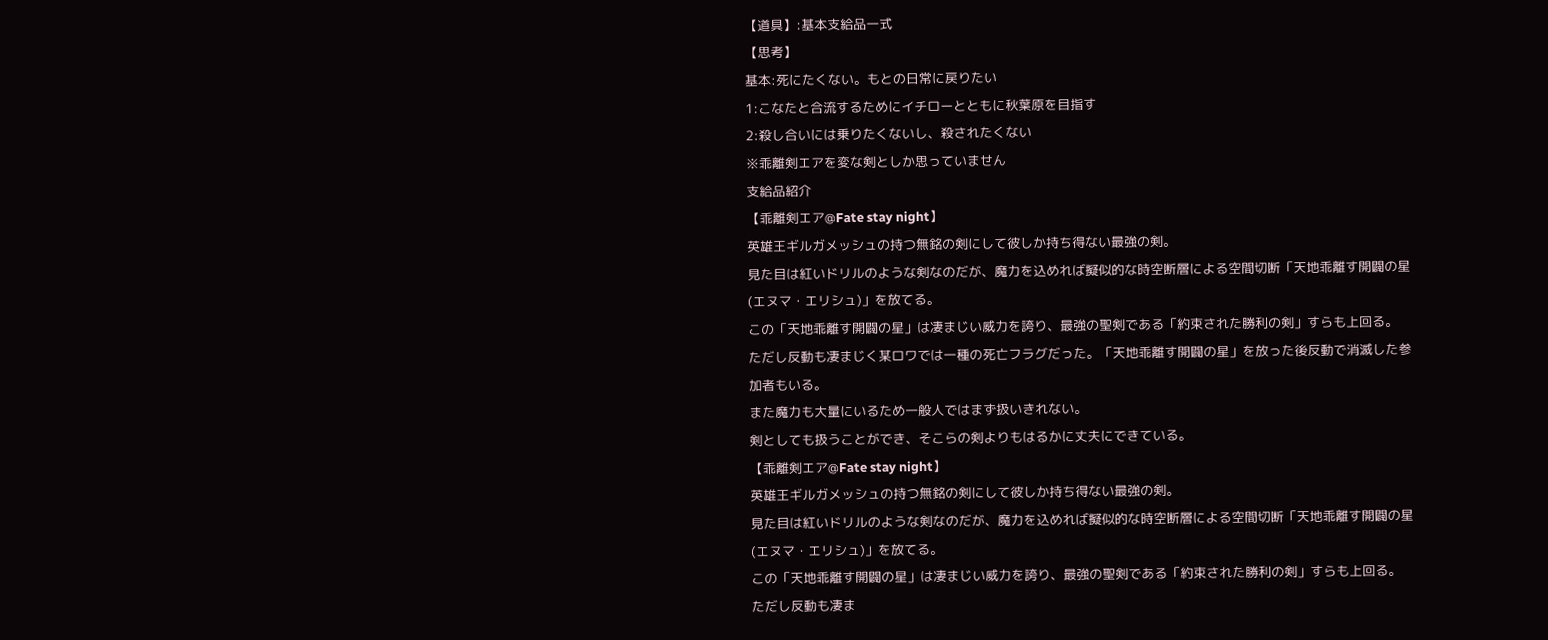【道具】:基本支給品一式
【思考】
基本:死にたくない。もとの日常に戻りたい
1:こなたと合流するためにイチローとともに秋葉原を目指す
2:殺し合いには乗りたくないし、殺されたくない
※乖離剣エアを変な剣としか思っていません
支給品紹介
【乖離剣エア@Fate stay night】
英雄王ギルガメッシュの持つ無銘の剣にして彼しか持ち得ない最強の剣。
見た目は紅いドリルのような剣なのだが、魔力を込めれば擬似的な時空断層による空間切断「天地乖離す開闢の星(エヌマ・エリシュ)」を放てる。
この「天地乖離す開闢の星」は凄まじい威力を誇り、最強の聖剣である「約束された勝利の剣」すらも上回る。
ただし反動も凄まじく某ロワでは一種の死亡フラグだった。「天地乖離す開闢の星」を放った後反動で消滅した参加者もいる。
また魔力も大量にいるため一般人ではまず扱いきれない。
剣としても扱うことができ、そこらの剣よりもはるかに丈夫にできている。
【乖離剣エア@Fate stay night】
英雄王ギルガメッシュの持つ無銘の剣にして彼しか持ち得ない最強の剣。
見た目は紅いドリルのような剣なのだが、魔力を込めれば擬似的な時空断層による空間切断「天地乖離す開闢の星(エヌマ・エリシュ)」を放てる。
この「天地乖離す開闢の星」は凄まじい威力を誇り、最強の聖剣である「約束された勝利の剣」すらも上回る。
ただし反動も凄ま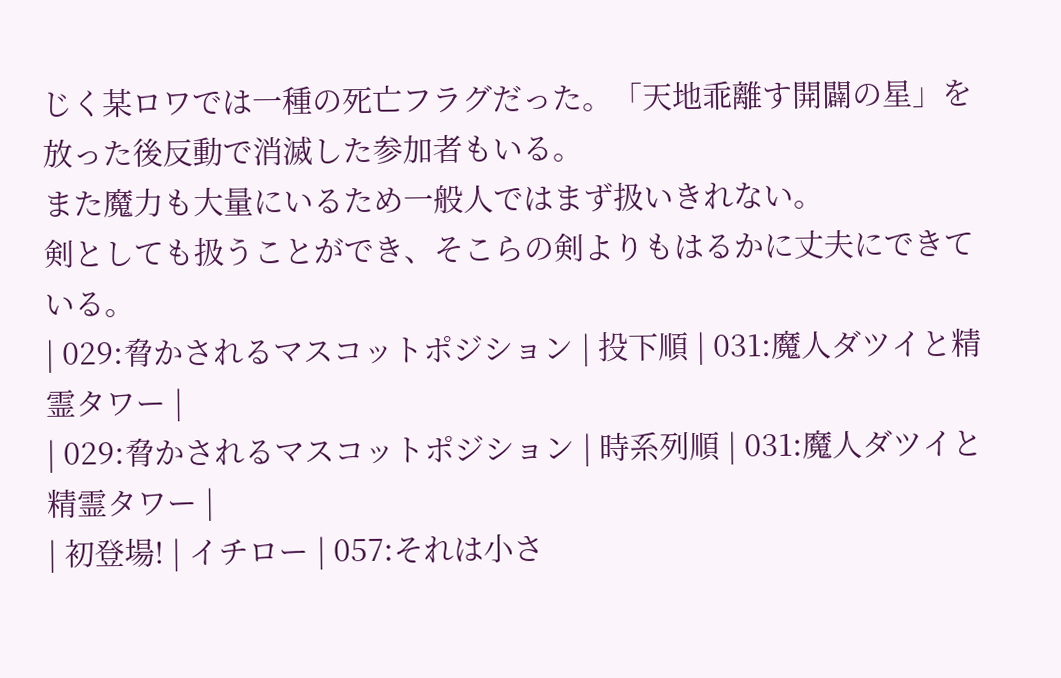じく某ロワでは一種の死亡フラグだった。「天地乖離す開闢の星」を放った後反動で消滅した参加者もいる。
また魔力も大量にいるため一般人ではまず扱いきれない。
剣としても扱うことができ、そこらの剣よりもはるかに丈夫にできている。
| 029:脅かされるマスコットポジション | 投下順 | 031:魔人ダツイと精霊タワー |
| 029:脅かされるマスコットポジション | 時系列順 | 031:魔人ダツイと精霊タワー |
| 初登場! | イチロー | 057:それは小さ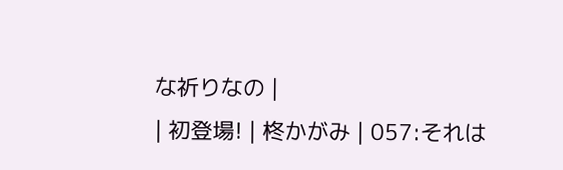な祈りなの |
| 初登場! | 柊かがみ | 057:それは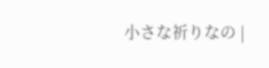小さな祈りなの |